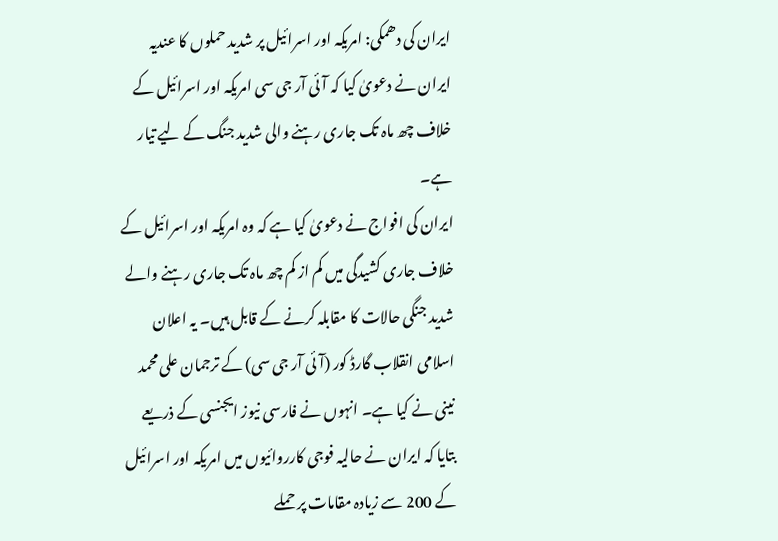ایران کی دھمکی: امریکہ اور اسرائیل پر شدید حملوں کا عندیہ
ایران نے دعویٰ کیا کہ آئی آر جی سی امریکہ اور اسرائیل کے خلاف چھ ماہ تک جاری رہنے والی شدید جنگ کے لیے تیار ہے۔
ایران کی افواج نے دعویٰ کیا ہے کہ وہ امریکہ اور اسرائیل کے خلاف جاری کشیدگی میں کم از کم چھ ماہ تک جاری رہنے والے شدید جنگی حالات کا مقابلہ کرنے کے قابل ہیں۔ یہ اعلان اسلامی انقلاب گارڈ کور (آئی آر جی سی) کے ترجمان علی محمد نینی نے کیا ہے۔ انہوں نے فارسی نیوز ایجنسی کے ذریعے بتایا کہ ایران نے حالیہ فوجی کارروائیوں میں امریکہ اور اسرائیل کے 200 سے زیادہ مقامات پر حملے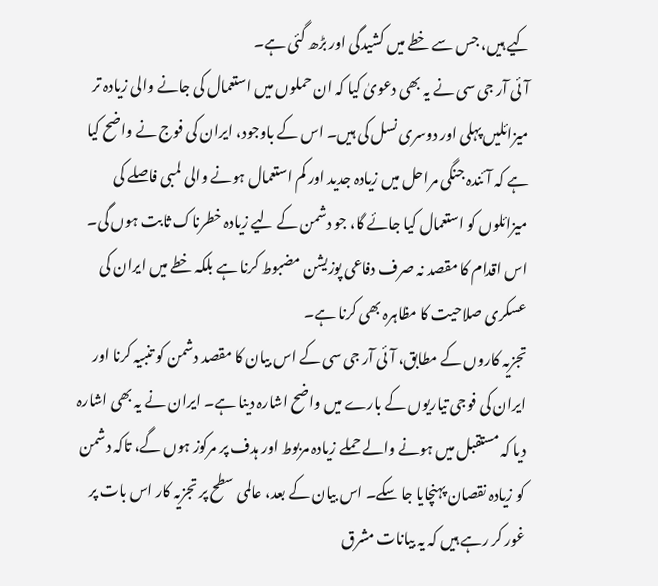کیے ہیں، جس سے خطے میں کشیدگی اور بڑھ گئی ہے۔
آئی آر جی سی نے یہ بھی دعویٰ کیا کہ ان حملوں میں استعمال کی جانے والی زیادہ تر میزائلیں پہلی اور دوسری نسل کی ہیں۔ اس کے باوجود، ایران کی فوج نے واضح کیا ہے کہ آئندہ جنگی مراحل میں زیادہ جدید اور کم استعمال ہونے والی لمبی فاصلے کی میزائلوں کو استعمال کیا جائے گا، جو دشمن کے لیے زیادہ خطرناک ثابت ہوں گی۔ اس اقدام کا مقصد نہ صرف دفاعی پوزیشن مضبوط کرنا ہے بلکہ خطے میں ایران کی عسکری صلاحیت کا مظاہرہ بھی کرنا ہے۔
تجزیہ کاروں کے مطابق، آئی آر جی سی کے اس بیان کا مقصد دشمن کو تنبیہ کرنا اور ایران کی فوجی تیاریوں کے بارے میں واضح اشارہ دینا ہے۔ ایران نے یہ بھی اشارہ دیا کہ مستقبل میں ہونے والے حملے زیادہ مربوط اور ہدف پر مرکوز ہوں گے، تاکہ دشمن کو زیادہ نقصان پہنچایا جا سکے۔ اس بیان کے بعد، عالمی سطح پر تجزیہ کار اس بات پر غور کر رہے ہیں کہ یہ بیانات مشرق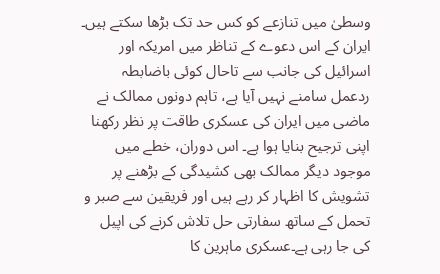وسطیٰ میں تنازعے کو کس حد تک بڑھا سکتے ہیں۔
ایران کے اس دعوے کے تناظر میں امریکہ اور اسرائیل کی جانب سے تاحال کوئی باضابطہ ردعمل سامنے نہیں آیا ہے، تاہم دونوں ممالک نے ماضی میں ایران کی عسکری طاقت پر نظر رکھنا اپنی ترجیح بنایا ہوا ہے۔ اس دوران، خطے میں موجود دیگر ممالک بھی کشیدگی کے بڑھنے پر تشویش کا اظہار کر رہے ہیں اور فریقین سے صبر و تحمل کے ساتھ سفارتی حل تلاش کرنے کی اپیل کی جا رہی ہے۔عسکری ماہرین کا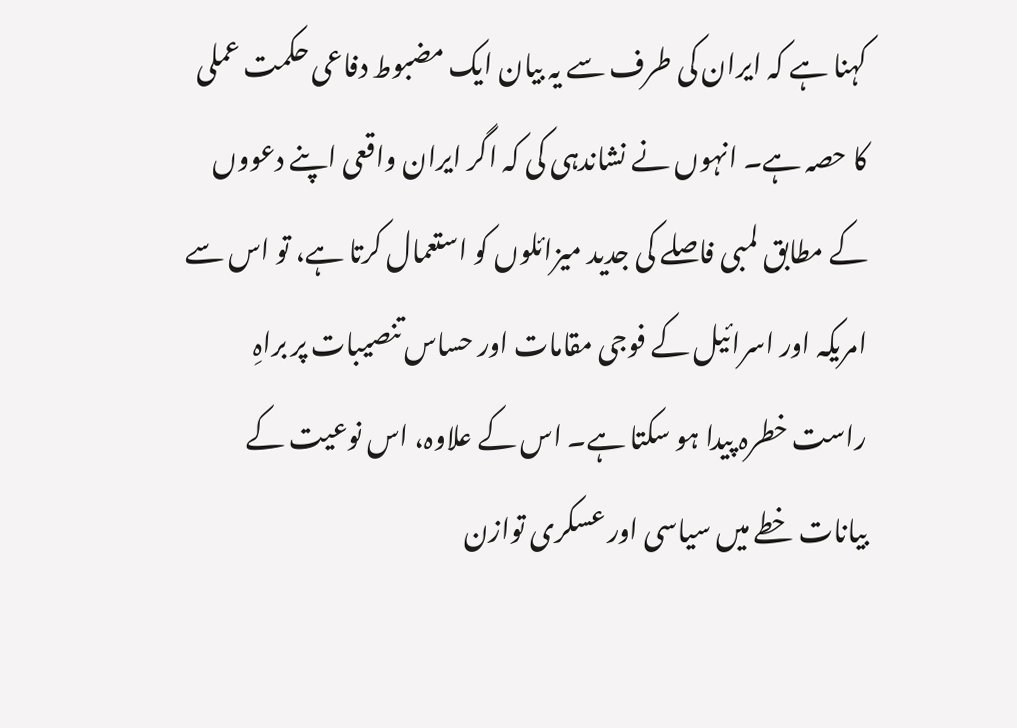کہنا ہے کہ ایران کی طرف سے یہ بیان ایک مضبوط دفاعی حکمت عملی کا حصہ ہے۔ انہوں نے نشاندہی کی کہ اگر ایران واقعی اپنے دعووں کے مطابق لمبی فاصلے کی جدید میزائلوں کو استعمال کرتا ہے، تو اس سے امریکہ اور اسرائیل کے فوجی مقامات اور حساس تنصیبات پر براہِ راست خطرہ پیدا ہو سکتا ہے۔ اس کے علاوہ، اس نوعیت کے بیانات خطے میں سیاسی اور عسکری توازن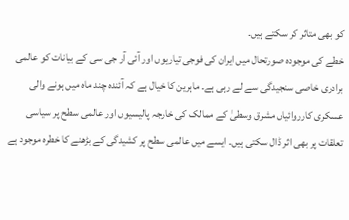کو بھی متاثر کر سکتے ہیں۔
خطے کی موجودہ صورتحال میں ایران کی فوجی تیاریوں اور آئی آر جی سی کے بیانات کو عالمی برادری خاصی سنجیدگی سے لے رہی ہے۔ ماہرین کا خیال ہے کہ آئندہ چند ماہ میں ہونے والی عسکری کارروائیاں مشرق وسطیٰ کے ممالک کی خارجہ پالیسیوں اور عالمی سطح پر سیاسی تعلقات پر بھی اثر ڈال سکتی ہیں۔ ایسے میں عالمی سطح پر کشیدگی کے بڑھنے کا خطرہ موجود ہے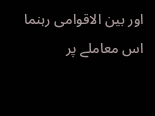اور بین الاقوامی رہنما اس معاملے پر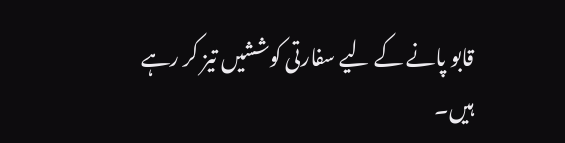قابو پانے کے لیے سفارتی کوششیں تیز کر رہے ہیں۔